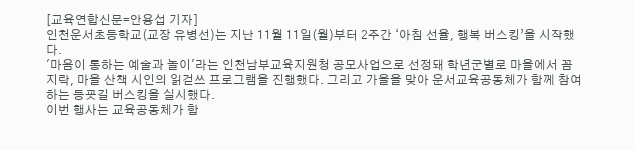[교육연합신문=안용섭 기자]
인천운서초등학교(교장 유병선)는 지난 11월 11일(월)부터 2주간 ‘아침 선율, 행복 버스킹’을 시작했다.
'마음이 통하는 예술과 놀이'라는 인천남부교육지원청 공모사업으로 선정돼 학년군별로 마을에서 꼼지락, 마을 산책 시인의 읽걷쓰 프로그램을 진행했다. 그리고 가을을 맞아 운서교육공동체가 함께 참여하는 등굣길 버스킹을 실시했다.
이번 행사는 교육공동체가 함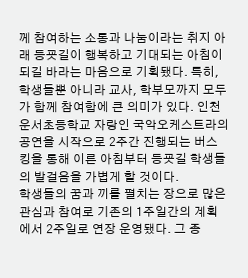께 참여하는 소통과 나눔이라는 취지 아래 등굣길이 행복하고 기대되는 아침이 되길 바라는 마음으로 기획됐다. 특히, 학생들뿐 아니라 교사, 학부모까지 모두가 함께 참여함에 큰 의미가 있다. 인천운서초등학교 자랑인 국악오케스트라의 공연을 시작으로 2주간 진행되는 버스킹을 통해 이른 아침부터 등굣길 학생들의 발걸음을 가볍게 할 것이다.
학생들의 꿈과 끼를 펼치는 장으로 많은 관심과 참여로 기존의 1주일간의 계획에서 2주일로 연장 운영됐다. 그 종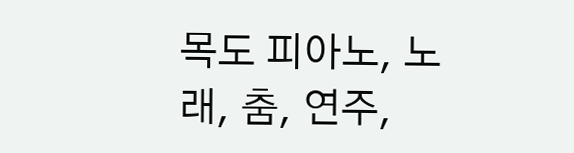목도 피아노, 노래, 춤, 연주,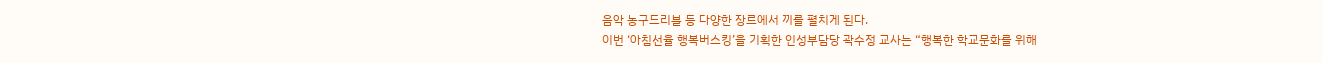음악 농구드리블 등 다양한 장르에서 끼를 펼치게 된다.
이번 ‘아침선율 행복버스킹’을 기획한 인성부담당 곽수정 교사는 “행복한 학교문화를 위해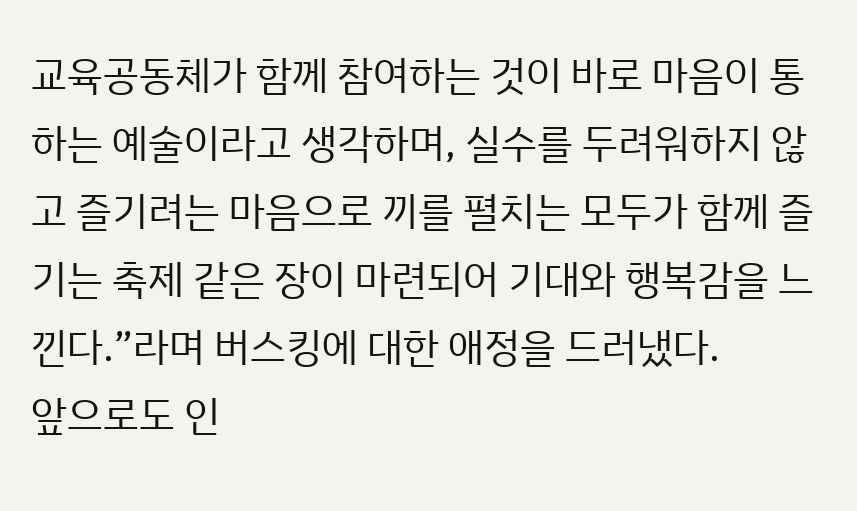교육공동체가 함께 참여하는 것이 바로 마음이 통하는 예술이라고 생각하며, 실수를 두려워하지 않고 즐기려는 마음으로 끼를 펼치는 모두가 함께 즐기는 축제 같은 장이 마련되어 기대와 행복감을 느낀다.”라며 버스킹에 대한 애정을 드러냈다.
앞으로도 인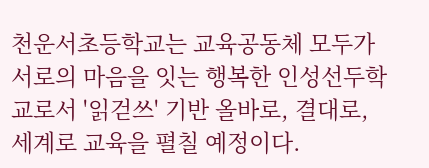천운서초등학교는 교육공동체 모두가 서로의 마음을 잇는 행복한 인성선두학교로서 '읽걷쓰' 기반 올바로, 결대로, 세계로 교육을 펼칠 예정이다.